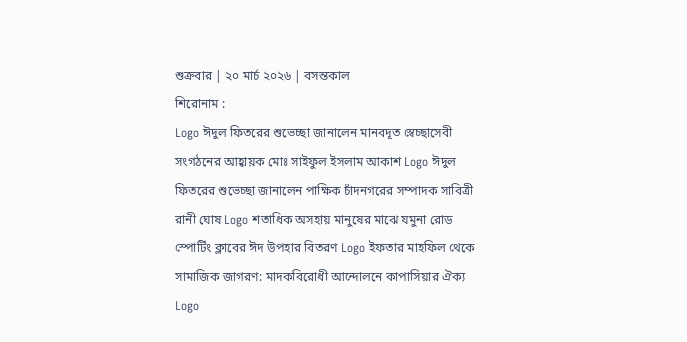শুক্রবার | ২০ মার্চ ২০২৬ | বসন্তকাল
শিরোনাম :
Logo ঈদুল ফিতরের শুভেচ্ছা জানালেন মানবদূত স্বেচ্ছাসেবী সংগঠনের আহ্বায়ক মোঃ সাইফুল ইসলাম আকাশ Logo ঈদুল ফিতরের শুভেচ্ছা জানালেন পাক্ষিক চাঁদনগরের সম্পাদক সাবিত্রী রানী ঘোষ Logo শতাধিক অসহায় মানুষের মাঝে যমুনা রোড স্পোর্টিং ক্লাবের ঈদ উপহার বিতরণ Logo ইফতার মাহফিল থেকে সামাজিক জাগরণ: মাদকবিরোধী আন্দোলনে কাপাসিয়ার ঐক্য Logo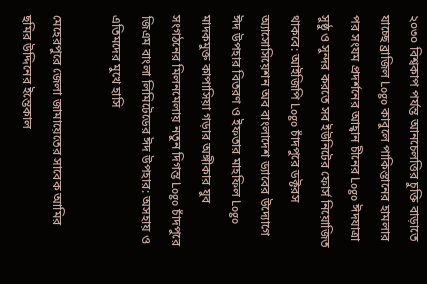২০৩০ বিশ্বকাপ পর্যন্ত আনচেলত্তির চুক্তি বাড়াতে যাচ্ছে ব্রাজিল Logo কাবুলে পাকিস্তানের হামলার পর সংযম প্রদর্শনের আহ্বান চীনের Logo ঈদযাত্রা সুষ্ঠু ও সুন্দর করতে সব ইউনিটের ফোর্স নিয়োজিত থাকবে: আইজিপি Logo চাঁদপুরে ডক্টরস অ্যাসোসিয়েশন অব বাংলাদেশ ড্যাবের উদ্যোগে ঈদ উপহার বিতরণ ও ইফতার মাহফিল Logo মাদকমুক্ত কাপাসিয়া গড়ার অঙ্গীকার যুব সংগঠনের মিলনমেলায় নতুন দিগন্ত Logo চাঁদপুরে জিএম বাংলা লিমিটেডের ঈদ উপহার: অসহায় ও এতিমদের মুখে হাসি

মেহেরপুরে জেলা জামায়েতের সাবেক আমির ছমির উদ্দিনের ইন্তেকাল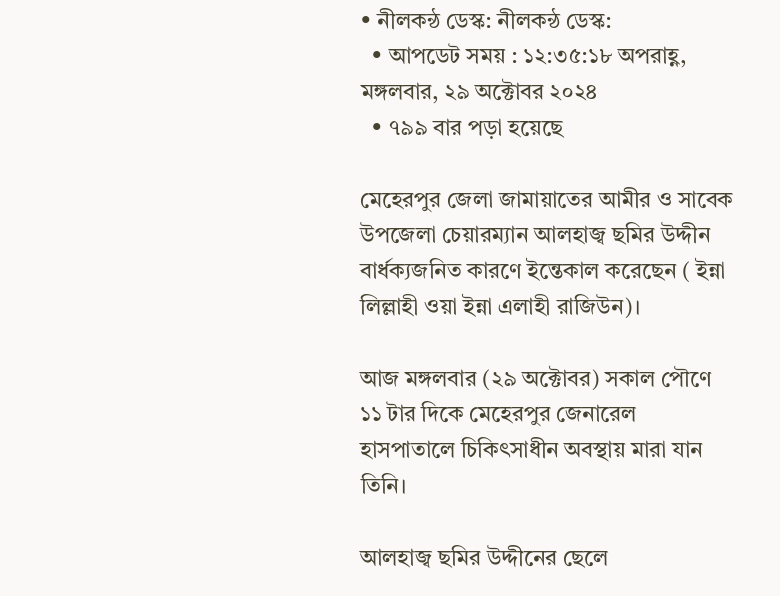• নীলকন্ঠ ডেস্ক: নীলকন্ঠ ডেস্ক:
  • আপডেট সময় : ১২:৩৫:১৮ অপরাহ্ণ, মঙ্গলবার, ২৯ অক্টোবর ২০২৪
  • ৭৯৯ বার পড়া হয়েছে

মেহেরপুর জেলা জামায়াতের আমীর ও সাবেক উপজেলা চেয়ারম্যান আলহাজ্ব ছমির উদ্দীন বার্ধক্যজনিত কারণে ইন্তেকাল করেছেন ( ইন্না লিল্লাহী ওয়া ইন্না এলাহী রাজিউন)।

আজ মঙ্গলবার (২৯ অক্টোবর) সকাল পৌণে ১১ টার দিকে মেহেরপুর জেনারেল হাসপাতালে চিকিৎসাধীন অবস্থায় মারা যান তিনি।

আলহাজ্ব ছমির উদ্দীনের ছেলে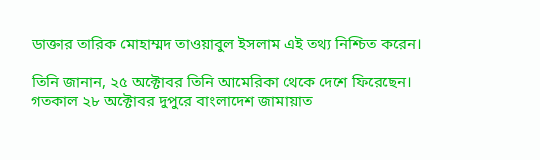ডাক্তার তারিক মোহাম্মদ তাওয়াবুল ইসলাম এই তথ্য নিশ্চিত করেন।

তিনি জানান, ২৫ অক্টোবর তিনি আমেরিকা থেকে দেশে ফিরেছেন। গতকাল ২৮ অক্টোবর দুপুরে বাংলাদেশ জামায়াত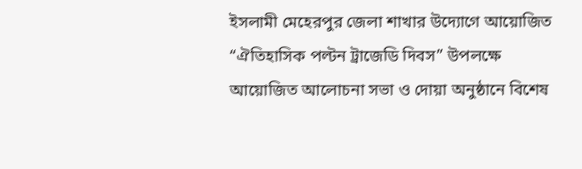ইসলামী মেহেরপুর জেলা শাখার উদ্যোগে আয়োজিত “ঐতিহাসিক পল্টন ট্রাজেডি দিবস” উপলক্ষে আয়োজিত আলোচনা সভা ও দোয়া অনুষ্ঠানে বিশেষ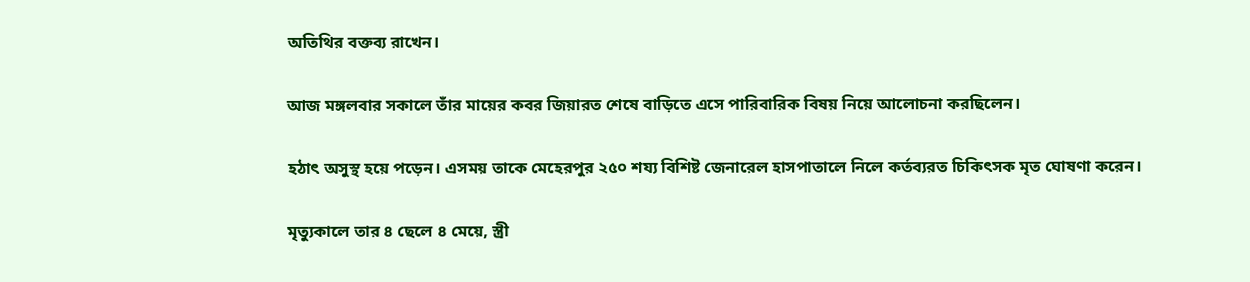অতিথির বক্তব্য রাখেন।

আজ মঙ্গলবার সকালে তাঁর মায়ের কবর জিয়ারত শেষে বাড়িতে এসে পারিবারিক বিষয় নিয়ে আলোচনা করছিলেন।

হঠাৎ অসুস্থ হয়ে পড়েন। এসময় তাকে মেহেরপুর ২৫০ শয্য বিশিষ্ট জেনারেল হাসপাতালে নিলে কর্তব্যরত চিকিৎসক মৃত ঘোষণা করেন।

মৃত্যুকালে তার ৪ ছেলে ৪ মেয়ে, স্ত্রী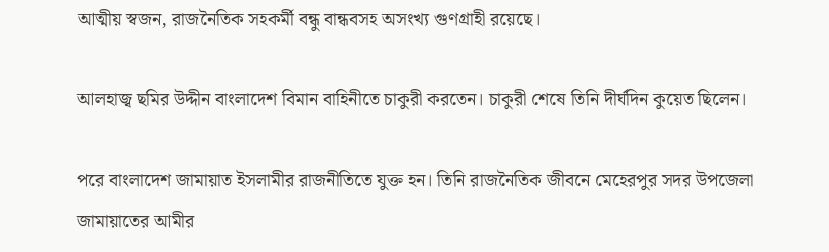আত্মীয় স্বজন, রাজনৈতিক সহকর্মী বন্ধু বান্ধবসহ অসংখ্য গুণগ্রাহী রয়েছে।

আলহাজ্ব ছমির উদ্দীন বাংলাদেশ বিমান বাহিনীতে চাকুরী করতেন। চাকুরী শেষে তিনি দীর্ঘদিন কুয়েত ছিলেন।

পরে বাংলাদেশ জামায়াত ইসলামীর রাজনীতিতে যুক্ত হন। তিনি রাজনৈতিক জীবনে মেহেরপুর সদর উপজেলা জামায়াতের আমীর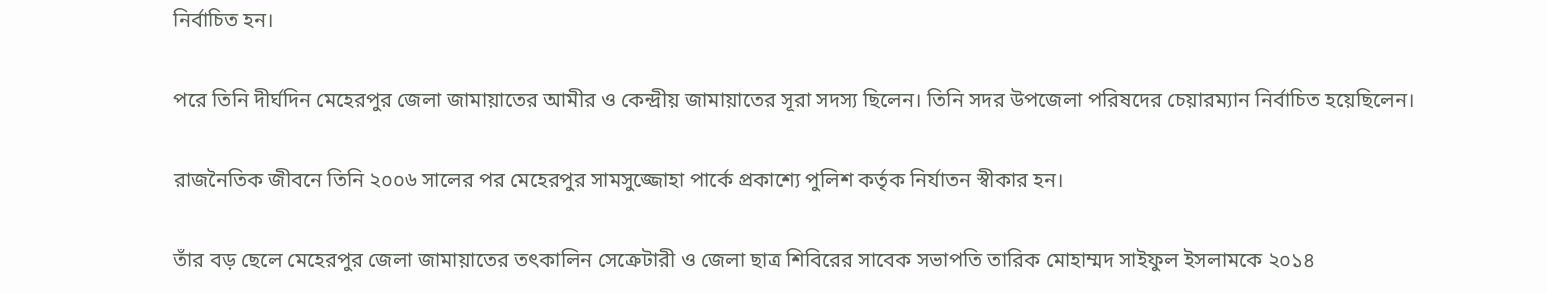নির্বাচিত হন।

পরে তিনি দীর্ঘদিন মেহেরপুর জেলা জামায়াতের আমীর ও কেন্দ্রীয় জামায়াতের সূরা সদস্য ছিলেন। তিনি সদর উপজেলা পরিষদের চেয়ারম্যান নির্বাচিত হয়েছিলেন।

রাজনৈতিক জীবনে তিনি ২০০৬ সালের পর মেহেরপুর সামসুজ্জোহা পার্কে প্রকাশ্যে পুলিশ কর্তৃক নির্যাতন স্বীকার হন।

তাঁর বড় ছেলে মেহেরপুর জেলা জামায়াতের তৎকালিন সেক্রেটারী ও জেলা ছাত্র শিবিরের সাবেক সভাপতি তারিক মোহাম্মদ সাইফুল ইসলামকে ২০১৪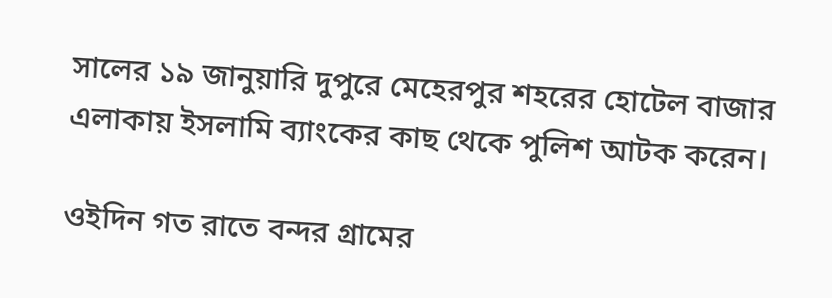সালের ১৯ জানুয়ারি দুপুরে মেহেরপুর শহরের হোটেল বাজার এলাকায় ইসলামি ব্যাংকের কাছ থেকে পুলিশ আটক করেন।

ওইদিন গত রাতে বন্দর গ্রামের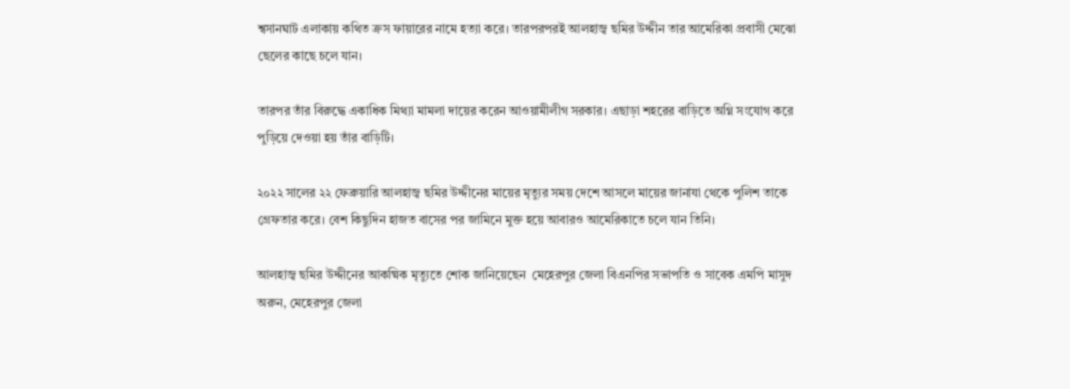শ্বসানঘাট এলাকায় কথিত ক্রস ফায়ারের নামে হত্যা করে। তারপরপরই আলহাজ্ব ছমির উদ্দীন তার আমেরিকা প্রবাসী মেঝো ছেলের কাছে চলে যান।

তারপর তাঁর বিরুদ্ধে একাধিক মিথ্যা মামলা দায়ের করেন আওয়ামীলীগ সরকার। এছাড়া শহরের বাড়িতে অগ্নি সংযোগ করে পুড়িয়ে দেওয়া হয় তাঁর বাড়িটি।

২০২২ সালের ২২ ফেব্রুয়ারি আলহাজ্ব ছমির উদ্দীনের মায়ের মৃত্যুর সময় দেশে আসলে মায়ের জানাযা থেকে পুলিশ তাকে গ্রেফতার করে। বেশ কিছুদিন হাজত বাসের পর জামিনে মুক্ত হয়ে আবারও আমেরিকাতে চলে যান তিনি।

আলহাজ্ব ছমির উদ্দীনের আকষ্মিক মৃত্যুতে শোক জানিয়েছেন  মেহেরপুর জেলা বিএনপির সভাপতি ও সাবেক এমপি মাসুদ অরুন, মেহেরপুর জেলা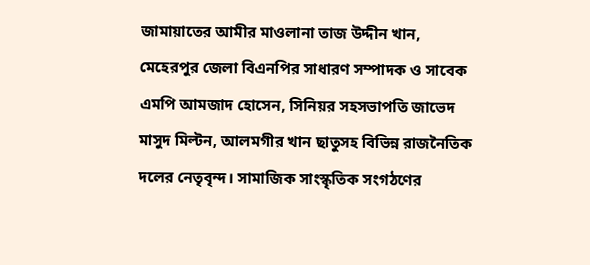জামায়াতের আমীর মাওলানা তাজ উদ্দীন খান, মেহেরপুর জেলা বিএনপির সাধারণ সম্পাদক ও সাবেক এমপি আমজাদ হোসেন, সিনিয়র সহসভাপতি জাভেদ মাসুদ মিল্টন, আলমগীর খান ছাতুসহ বিভিন্ন রাজনৈতিক দলের নেতৃবৃন্দ। সামাজিক সাংস্কৃতিক সংগঠণের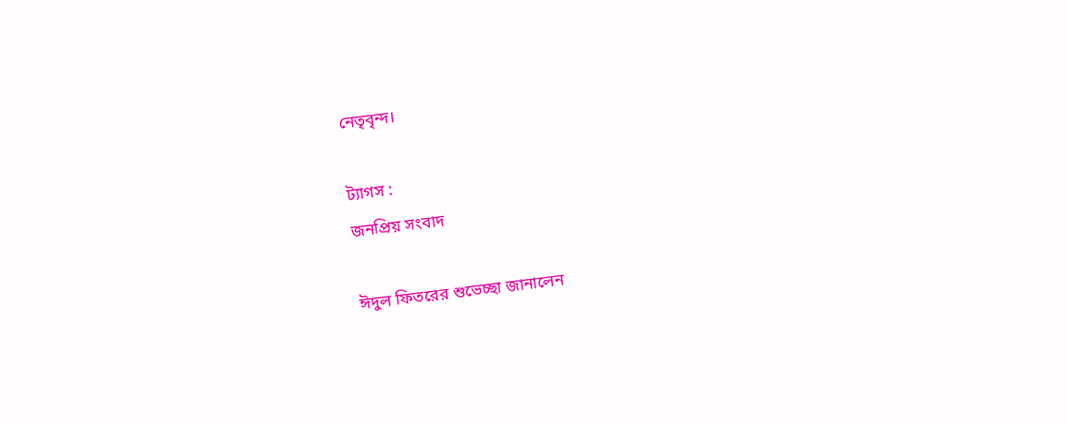নেতৃবৃন্দ।

ট্যাগস :
জনপ্রিয় সংবাদ

ঈদুল ফিতরের শুভেচ্ছা জানালেন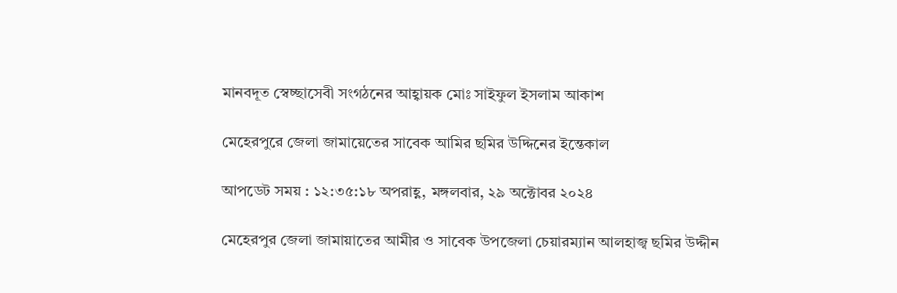মানবদূত স্বেচ্ছাসেবী সংগঠনের আহ্বায়ক মোঃ সাইফুল ইসলাম আকাশ

মেহেরপুরে জেলা জামায়েতের সাবেক আমির ছমির উদ্দিনের ইন্তেকাল

আপডেট সময় : ১২:৩৫:১৮ অপরাহ্ণ, মঙ্গলবার, ২৯ অক্টোবর ২০২৪

মেহেরপুর জেলা জামায়াতের আমীর ও সাবেক উপজেলা চেয়ারম্যান আলহাজ্ব ছমির উদ্দীন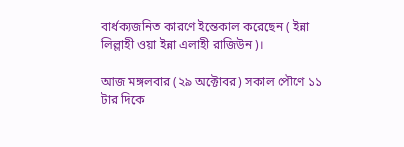বার্ধক্যজনিত কারণে ইন্তেকাল করেছেন ( ইন্না লিল্লাহী ওয়া ইন্না এলাহী রাজিউন)।

আজ মঙ্গলবার (২৯ অক্টোবর) সকাল পৌণে ১১ টার দিকে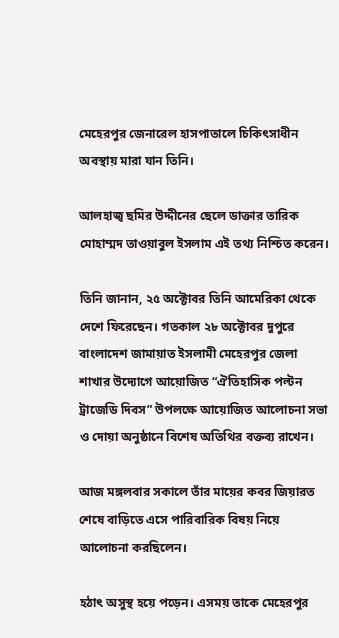মেহেরপুর জেনারেল হাসপাতালে চিকিৎসাধীন অবস্থায় মারা যান তিনি।

আলহাজ্ব ছমির উদ্দীনের ছেলে ডাক্তার তারিক মোহাম্মদ তাওয়াবুল ইসলাম এই তথ্য নিশ্চিত করেন।

তিনি জানান, ২৫ অক্টোবর তিনি আমেরিকা থেকে দেশে ফিরেছেন। গতকাল ২৮ অক্টোবর দুপুরে বাংলাদেশ জামায়াত ইসলামী মেহেরপুর জেলা শাখার উদ্যোগে আয়োজিত “ঐতিহাসিক পল্টন ট্রাজেডি দিবস” উপলক্ষে আয়োজিত আলোচনা সভা ও দোয়া অনুষ্ঠানে বিশেষ অতিথির বক্তব্য রাখেন।

আজ মঙ্গলবার সকালে তাঁর মায়ের কবর জিয়ারত শেষে বাড়িতে এসে পারিবারিক বিষয় নিয়ে আলোচনা করছিলেন।

হঠাৎ অসুস্থ হয়ে পড়েন। এসময় তাকে মেহেরপুর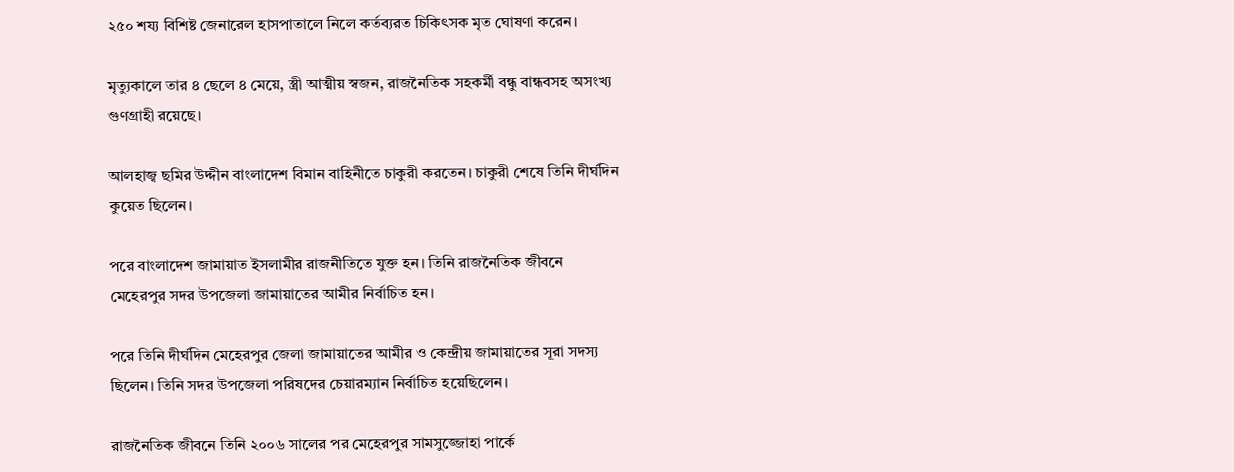২৫০ শয্য বিশিষ্ট জেনারেল হাসপাতালে নিলে কর্তব্যরত চিকিৎসক মৃত ঘোষণা করেন।

মৃত্যুকালে তার ৪ ছেলে ৪ মেয়ে, স্ত্রী আত্মীয় স্বজন, রাজনৈতিক সহকর্মী বন্ধু বান্ধবসহ অসংখ্য গুণগ্রাহী রয়েছে।

আলহাজ্ব ছমির উদ্দীন বাংলাদেশ বিমান বাহিনীতে চাকুরী করতেন। চাকুরী শেষে তিনি দীর্ঘদিন কুয়েত ছিলেন।

পরে বাংলাদেশ জামায়াত ইসলামীর রাজনীতিতে যুক্ত হন। তিনি রাজনৈতিক জীবনে মেহেরপুর সদর উপজেলা জামায়াতের আমীর নির্বাচিত হন।

পরে তিনি দীর্ঘদিন মেহেরপুর জেলা জামায়াতের আমীর ও কেন্দ্রীয় জামায়াতের সূরা সদস্য ছিলেন। তিনি সদর উপজেলা পরিষদের চেয়ারম্যান নির্বাচিত হয়েছিলেন।

রাজনৈতিক জীবনে তিনি ২০০৬ সালের পর মেহেরপুর সামসুজ্জোহা পার্কে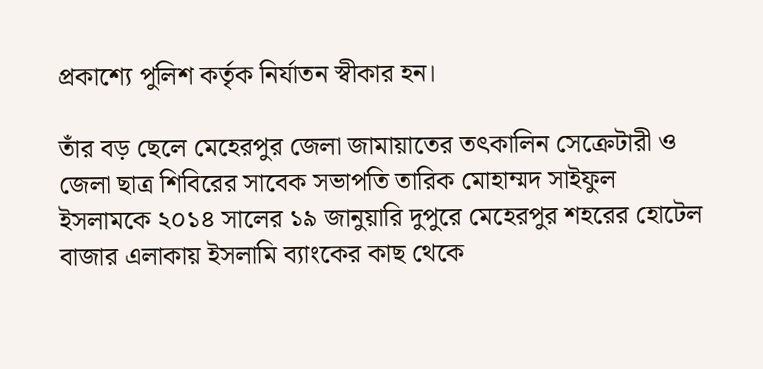প্রকাশ্যে পুলিশ কর্তৃক নির্যাতন স্বীকার হন।

তাঁর বড় ছেলে মেহেরপুর জেলা জামায়াতের তৎকালিন সেক্রেটারী ও জেলা ছাত্র শিবিরের সাবেক সভাপতি তারিক মোহাম্মদ সাইফুল ইসলামকে ২০১৪ সালের ১৯ জানুয়ারি দুপুরে মেহেরপুর শহরের হোটেল বাজার এলাকায় ইসলামি ব্যাংকের কাছ থেকে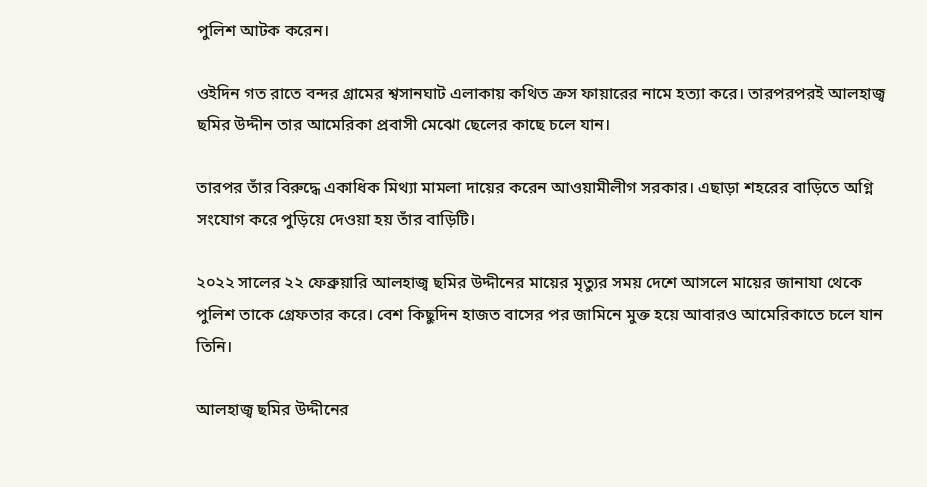পুলিশ আটক করেন।

ওইদিন গত রাতে বন্দর গ্রামের শ্বসানঘাট এলাকায় কথিত ক্রস ফায়ারের নামে হত্যা করে। তারপরপরই আলহাজ্ব ছমির উদ্দীন তার আমেরিকা প্রবাসী মেঝো ছেলের কাছে চলে যান।

তারপর তাঁর বিরুদ্ধে একাধিক মিথ্যা মামলা দায়ের করেন আওয়ামীলীগ সরকার। এছাড়া শহরের বাড়িতে অগ্নি সংযোগ করে পুড়িয়ে দেওয়া হয় তাঁর বাড়িটি।

২০২২ সালের ২২ ফেব্রুয়ারি আলহাজ্ব ছমির উদ্দীনের মায়ের মৃত্যুর সময় দেশে আসলে মায়ের জানাযা থেকে পুলিশ তাকে গ্রেফতার করে। বেশ কিছুদিন হাজত বাসের পর জামিনে মুক্ত হয়ে আবারও আমেরিকাতে চলে যান তিনি।

আলহাজ্ব ছমির উদ্দীনের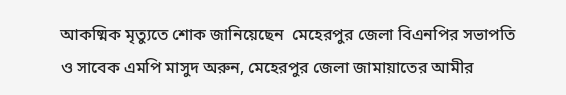আকষ্মিক মৃত্যুতে শোক জানিয়েছেন  মেহেরপুর জেলা বিএনপির সভাপতি ও সাবেক এমপি মাসুদ অরুন, মেহেরপুর জেলা জামায়াতের আমীর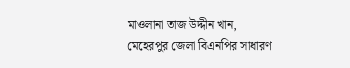মাওলানা তাজ উদ্দীন খান, মেহেরপুর জেলা বিএনপির সাধারণ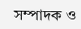সম্পাদক ও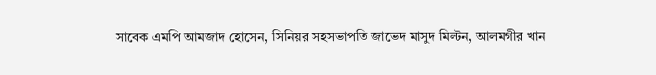সাবেক এমপি আমজাদ হোসেন, সিনিয়র সহসভাপতি জাভেদ মাসুদ মিল্টন, আলমগীর খান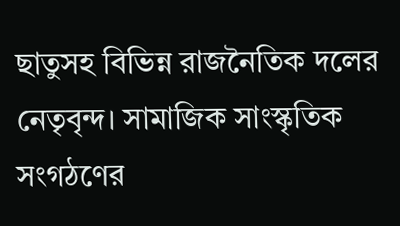ছাতুসহ বিভিন্ন রাজনৈতিক দলের নেতৃবৃন্দ। সামাজিক সাংস্কৃতিক সংগঠণের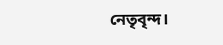নেতৃবৃন্দ।